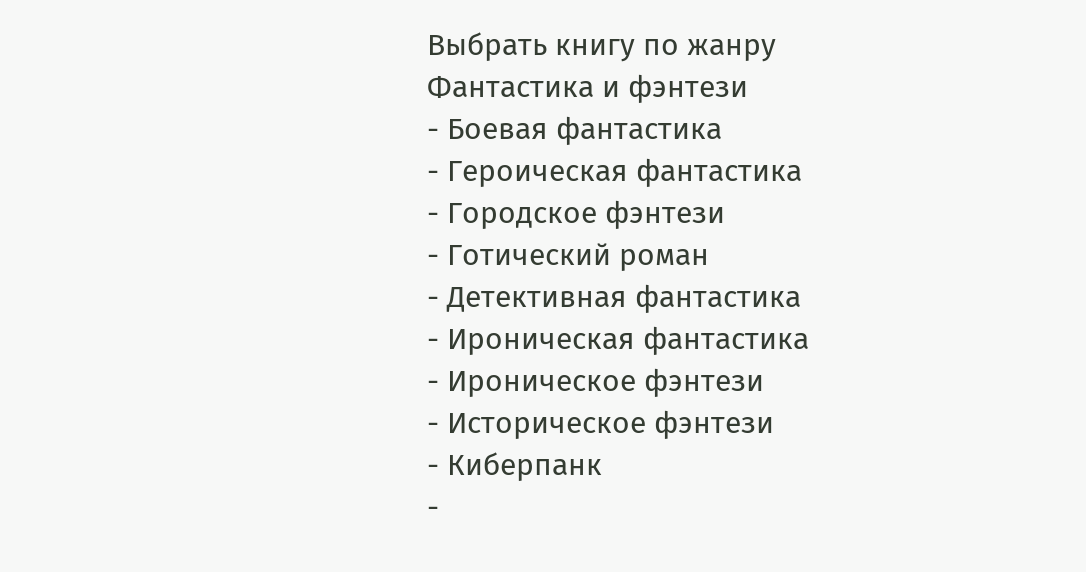Выбрать книгу по жанру
Фантастика и фэнтези
- Боевая фантастика
- Героическая фантастика
- Городское фэнтези
- Готический роман
- Детективная фантастика
- Ироническая фантастика
- Ироническое фэнтези
- Историческое фэнтези
- Киберпанк
-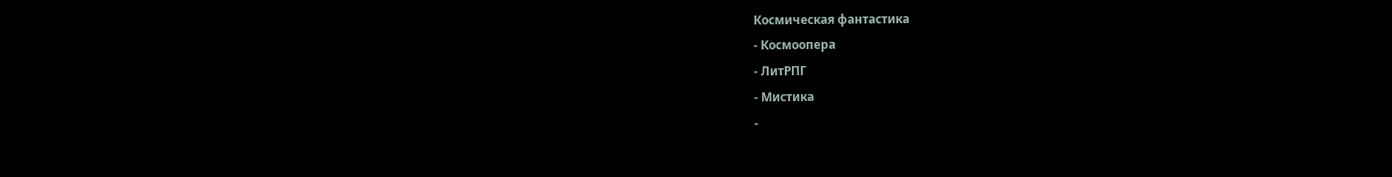Космическая фантастика
- Космоопера
- ЛитРПГ
- Мистика
-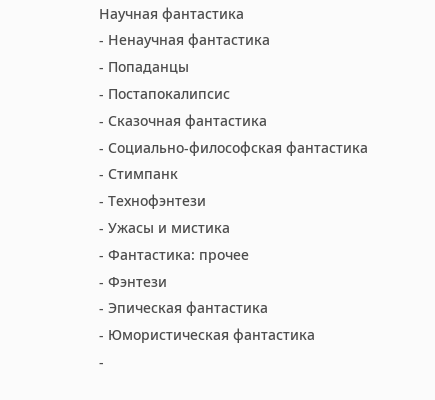Научная фантастика
- Ненаучная фантастика
- Попаданцы
- Постапокалипсис
- Сказочная фантастика
- Социально-философская фантастика
- Стимпанк
- Технофэнтези
- Ужасы и мистика
- Фантастика: прочее
- Фэнтези
- Эпическая фантастика
- Юмористическая фантастика
-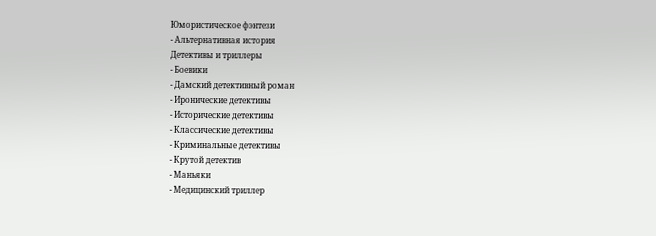Юмористическое фэнтези
- Альтернативная история
Детективы и триллеры
- Боевики
- Дамский детективный роман
- Иронические детективы
- Исторические детективы
- Классические детективы
- Криминальные детективы
- Крутой детектив
- Маньяки
- Медицинский триллер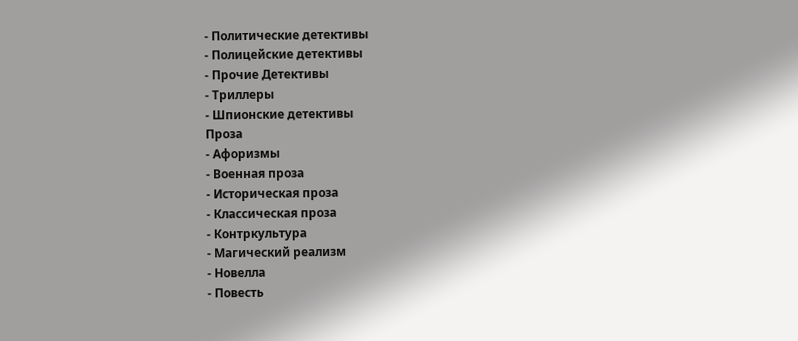- Политические детективы
- Полицейские детективы
- Прочие Детективы
- Триллеры
- Шпионские детективы
Проза
- Афоризмы
- Военная проза
- Историческая проза
- Классическая проза
- Контркультура
- Магический реализм
- Новелла
- Повесть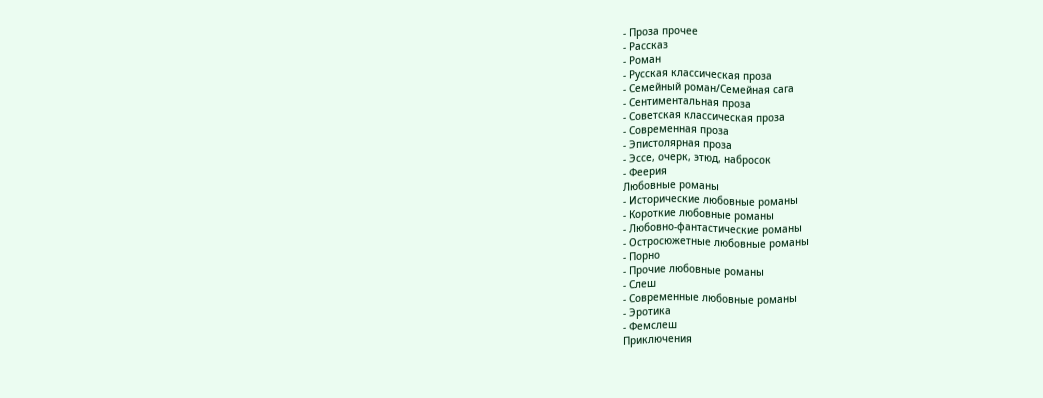- Проза прочее
- Рассказ
- Роман
- Русская классическая проза
- Семейный роман/Семейная сага
- Сентиментальная проза
- Советская классическая проза
- Современная проза
- Эпистолярная проза
- Эссе, очерк, этюд, набросок
- Феерия
Любовные романы
- Исторические любовные романы
- Короткие любовные романы
- Любовно-фантастические романы
- Остросюжетные любовные романы
- Порно
- Прочие любовные романы
- Слеш
- Современные любовные романы
- Эротика
- Фемслеш
Приключения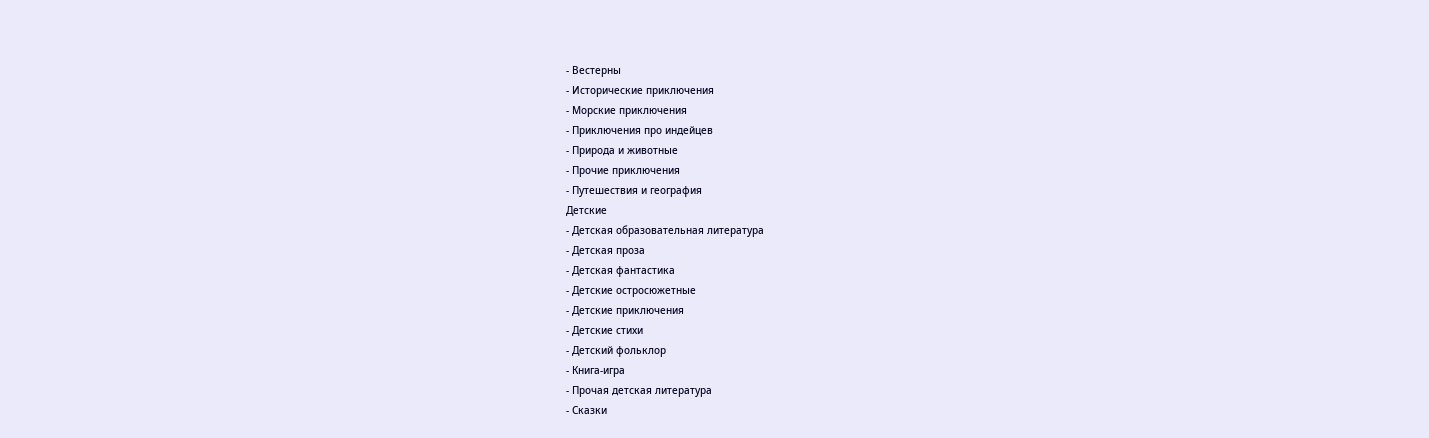- Вестерны
- Исторические приключения
- Морские приключения
- Приключения про индейцев
- Природа и животные
- Прочие приключения
- Путешествия и география
Детские
- Детская образовательная литература
- Детская проза
- Детская фантастика
- Детские остросюжетные
- Детские приключения
- Детские стихи
- Детский фольклор
- Книга-игра
- Прочая детская литература
- Сказки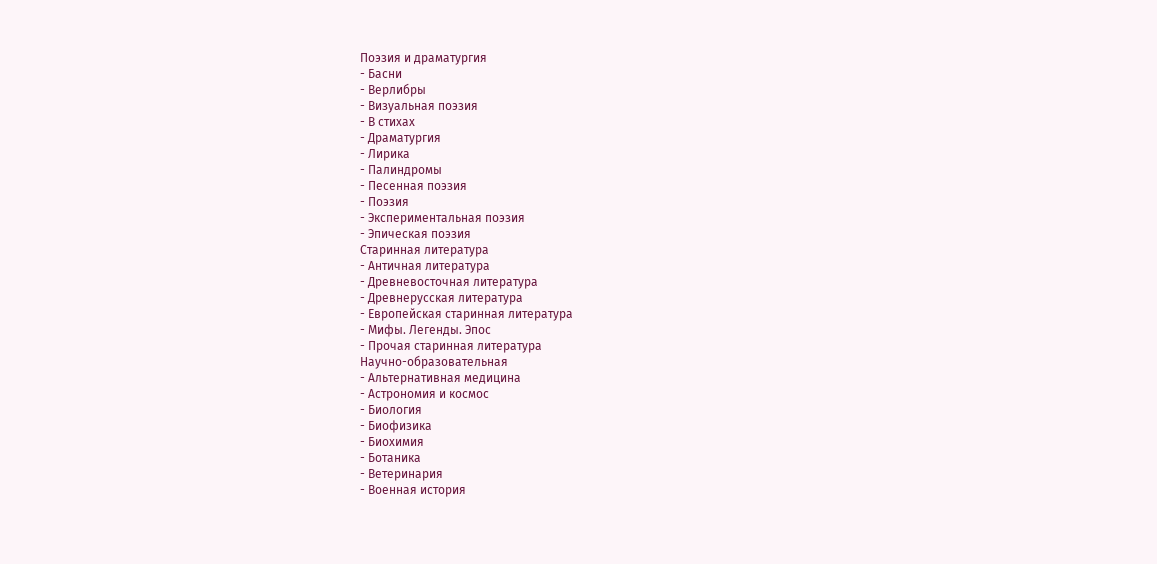Поэзия и драматургия
- Басни
- Верлибры
- Визуальная поэзия
- В стихах
- Драматургия
- Лирика
- Палиндромы
- Песенная поэзия
- Поэзия
- Экспериментальная поэзия
- Эпическая поэзия
Старинная литература
- Античная литература
- Древневосточная литература
- Древнерусская литература
- Европейская старинная литература
- Мифы. Легенды. Эпос
- Прочая старинная литература
Научно-образовательная
- Альтернативная медицина
- Астрономия и космос
- Биология
- Биофизика
- Биохимия
- Ботаника
- Ветеринария
- Военная история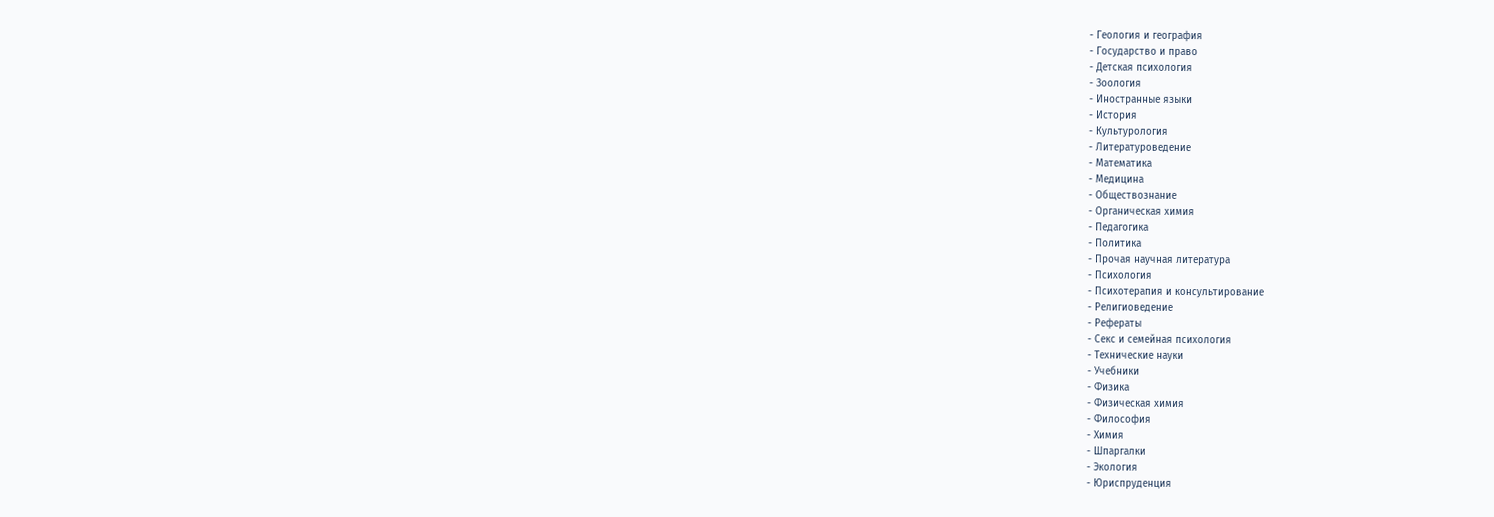- Геология и география
- Государство и право
- Детская психология
- Зоология
- Иностранные языки
- История
- Культурология
- Литературоведение
- Математика
- Медицина
- Обществознание
- Органическая химия
- Педагогика
- Политика
- Прочая научная литература
- Психология
- Психотерапия и консультирование
- Религиоведение
- Рефераты
- Секс и семейная психология
- Технические науки
- Учебники
- Физика
- Физическая химия
- Философия
- Химия
- Шпаргалки
- Экология
- Юриспруденция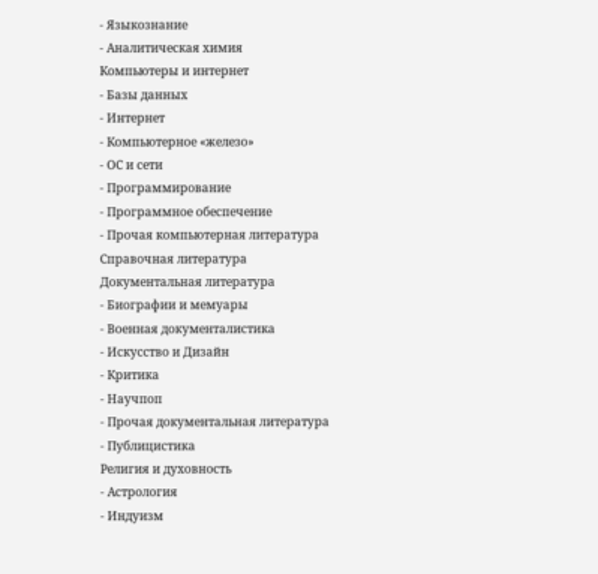- Языкознание
- Аналитическая химия
Компьютеры и интернет
- Базы данных
- Интернет
- Компьютерное «железо»
- ОС и сети
- Программирование
- Программное обеспечение
- Прочая компьютерная литература
Справочная литература
Документальная литература
- Биографии и мемуары
- Военная документалистика
- Искусство и Дизайн
- Критика
- Научпоп
- Прочая документальная литература
- Публицистика
Религия и духовность
- Астрология
- Индуизм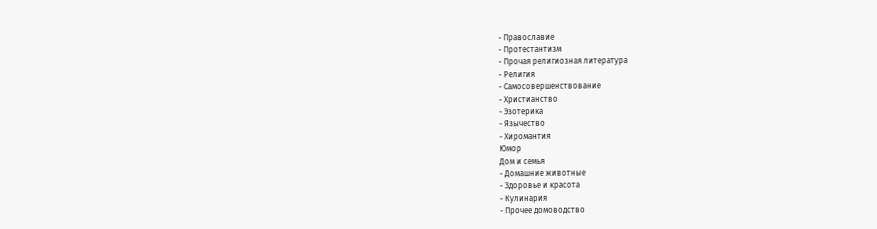- Православие
- Протестантизм
- Прочая религиозная литература
- Религия
- Самосовершенствование
- Христианство
- Эзотерика
- Язычество
- Хиромантия
Юмор
Дом и семья
- Домашние животные
- Здоровье и красота
- Кулинария
- Прочее домоводство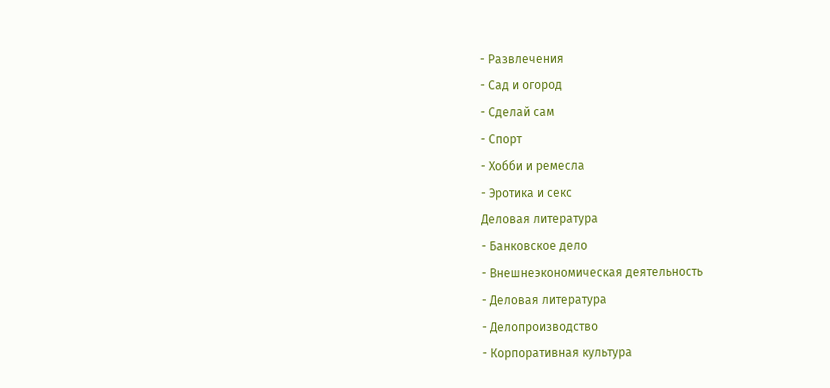- Развлечения
- Сад и огород
- Сделай сам
- Спорт
- Хобби и ремесла
- Эротика и секс
Деловая литература
- Банковское дело
- Внешнеэкономическая деятельность
- Деловая литература
- Делопроизводство
- Корпоративная культура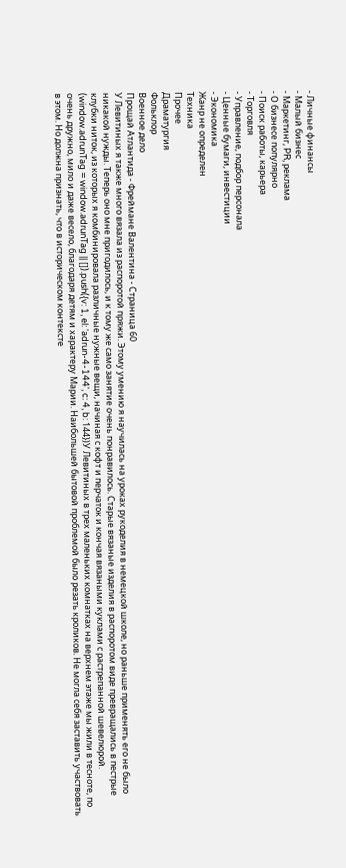- Личные финансы
- Малый бизнес
- Маркетинг, PR, реклама
- О бизнесе популярно
- Поиск работы, карьера
- Торговля
- Управление, подбор персонала
- Ценные бумаги, инвестиции
- Экономика
Жанр не определен
Техника
Прочее
Драматургия
Фольклор
Военное дело
Прощай Атлантида - Фреймане Валентина - Страница 60
У Левитиных я также много вязала из распоротой пряжи. Этому умению я научилась на уроках рукоделия в немецкой школе, но раньше применять его не было никакой нужды. Теперь оно мне пригодилось, и к тому же само занятие очень понравилось. Старые вязаные изделия в распоротом виде превращались в пестрые клубки ниток, из которых я комбинировала различные нужные вещи, начиная с кофт и перчаток и кончая вязаными куклами с растрепанной шевелюрой.
(window.adrunTag = window.adrunTag || []).push({v: 1, el: 'adrun-4-144', c: 4, b: 144})У Левитиных в трех маленьких комнатках на верхнем этаже мы жили в тесноте, по очень дружно, мило и даже весело, благодаря детям и характеру Марии. Наибольшей бытовой проблемой было резать кроликов. Не могла себя заставить участвовать в этом. Но должна признать, что в историческом контексте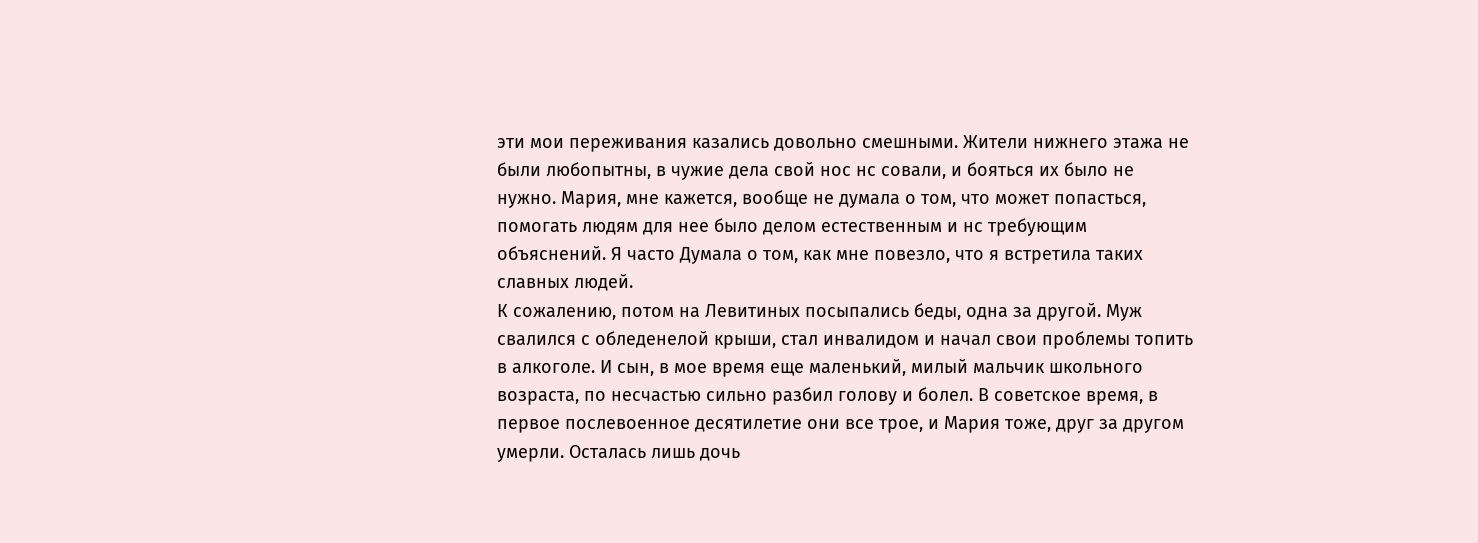эти мои переживания казались довольно смешными. Жители нижнего этажа не были любопытны, в чужие дела свой нос нс совали, и бояться их было не нужно. Мария, мне кажется, вообще не думала о том, что может попасться, помогать людям для нее было делом естественным и нс требующим объяснений. Я часто Думала о том, как мне повезло, что я встретила таких славных людей.
К сожалению, потом на Левитиных посыпались беды, одна за другой. Муж свалился с обледенелой крыши, стал инвалидом и начал свои проблемы топить в алкоголе. И сын, в мое время еще маленький, милый мальчик школьного возраста, по несчастью сильно разбил голову и болел. В советское время, в первое послевоенное десятилетие они все трое, и Мария тоже, друг за другом умерли. Осталась лишь дочь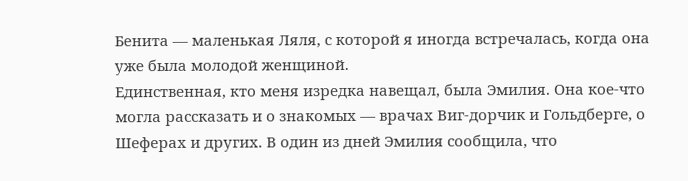Бенита — маленькая Ляля, с которой я иногда встречалась, когда она уже была молодой женщиной.
Единственная, кто меня изредка навещал, была Эмилия. Она кое-что могла рассказать и о знакомых — врачах Виг-дорчик и Гольдберге, о Шеферах и других. В один из дней Эмилия сообщила, что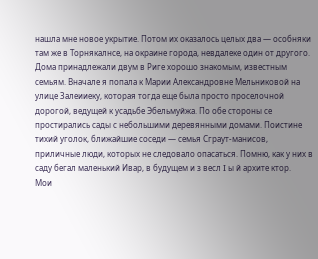нашла мне новое укрытие. Потом их оказалось целых два — особняки там же в Торнякалнсе, на окраине города, невдалеке один от другого. Дома принадлежали двум в Риге хорошо знакомым, известным семьям. Вначале я попала к Марии Александровне Мельниковой на улице Залеииеку, которая тогда еще была просто проселочной дорогой, ведущей к усадьбе Эбельмуйжа. По обе стороны се простирались сады с небольшими деревянными домами. Поистине тихий уголок, ближайшие соседи — семья Сграут-манисов, приличные люди, которых не следовало опасаться. Помню, как у них в саду бегал маленький Ивар, в будущем и з весл I ы й архите ктор.
Мои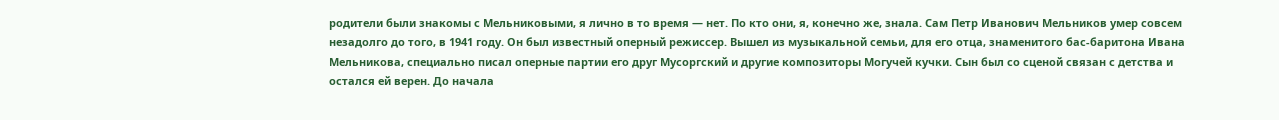родители были знакомы с Мельниковыми, я лично в то время — нет. По кто они, я, конечно же, знала. Сам Петр Иванович Мельников умер совсем незадолго до того, в 1941 году. Он был известный оперный режиссер. Вышел из музыкальной семьи, для его отца, знаменитого бас-баритона Ивана Мельникова, специально писал оперные партии его друг Мусоргский и другие композиторы Могучей кучки. Сын был со сценой связан с детства и остался ей верен. До начала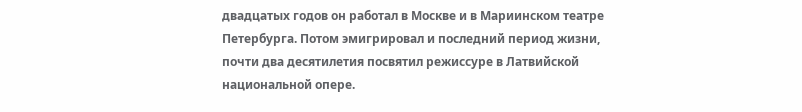двадцатых годов он работал в Москве и в Мариинском театре Петербурга. Потом эмигрировал и последний период жизни, почти два десятилетия посвятил режиссуре в Латвийской национальной опере.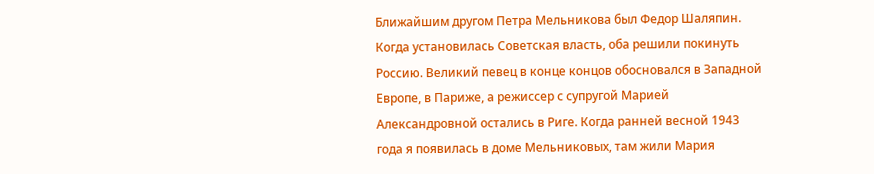Ближайшим другом Петра Мельникова был Федор Шаляпин. Когда установилась Советская власть, оба решили покинуть Россию. Великий певец в конце концов обосновался в Западной Европе, в Париже, а режиссер с супругой Марией Александровной остались в Риге. Когда ранней весной 1943 года я появилась в доме Мельниковых, там жили Мария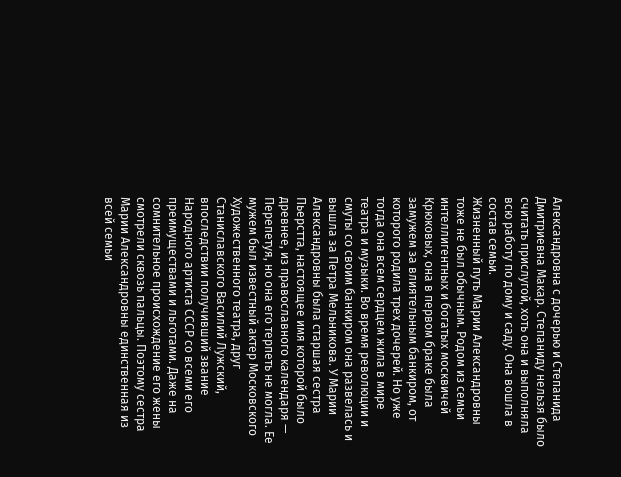Александровна с дочерью и Степанида Дмитриевна Макар. Степаниду нельзя было считать прислугой, хоть она и выполняла всю работу по дому и саду. Она вошла в состав семьи.
Жизненный путь Марии Александровны тоже не был обычным. Родом из семьи интеллигентных и богатых москвичей Крюковых, она в первом браке была замужем за влиятельным банкиром, от которого родила трех дочерей. Но уже тогда она всем сердцем жила в мире театра и музыки. Во время революции и смуты со своим банкиром она развелась и вышла за Петра Мельникова. У Марии Александровны была старшая сестра Пьерстта, настоящее имя которой было древнее, из православного календаря — Перепетуя, но она его терпеть не могла. Ее мужем был известный актер Московского Художественного театра, друг Станиславского Василий Лужский, впоследствии получивший звание Народного артиста СССР со всеми его преимуществами и льготами. Даже на сомнительное происхождение его жены смотрели сквозь пальцы. Поэтому сестра Марии Александровны единственная из всей семьи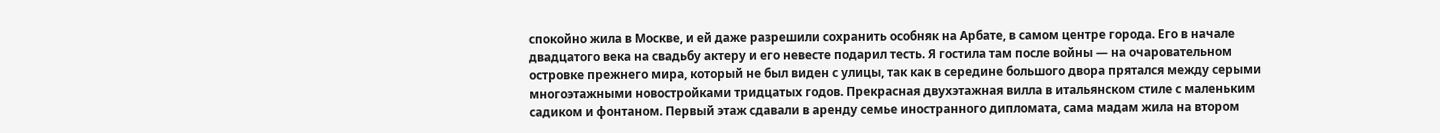спокойно жила в Москве, и ей даже разрешили сохранить особняк на Арбате, в самом центре города. Его в начале двадцатого века на свадьбу актеру и его невесте подарил тесть. Я гостила там после войны — на очаровательном островке прежнего мира, который не был виден с улицы, так как в середине большого двора прятался между серыми многоэтажными новостройками тридцатых годов. Прекрасная двухэтажная вилла в итальянском стиле с маленьким садиком и фонтаном. Первый этаж сдавали в аренду семье иностранного дипломата, сама мадам жила на втором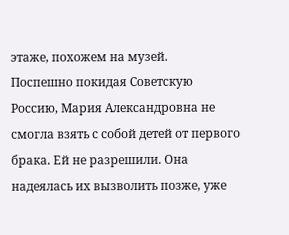этаже, похожем на музей.
Поспешно покидая Советскую Россию, Мария Александровна не смогла взять с собой детей от первого брака. Ей не разрешили. Она надеялась их вызволить позже, уже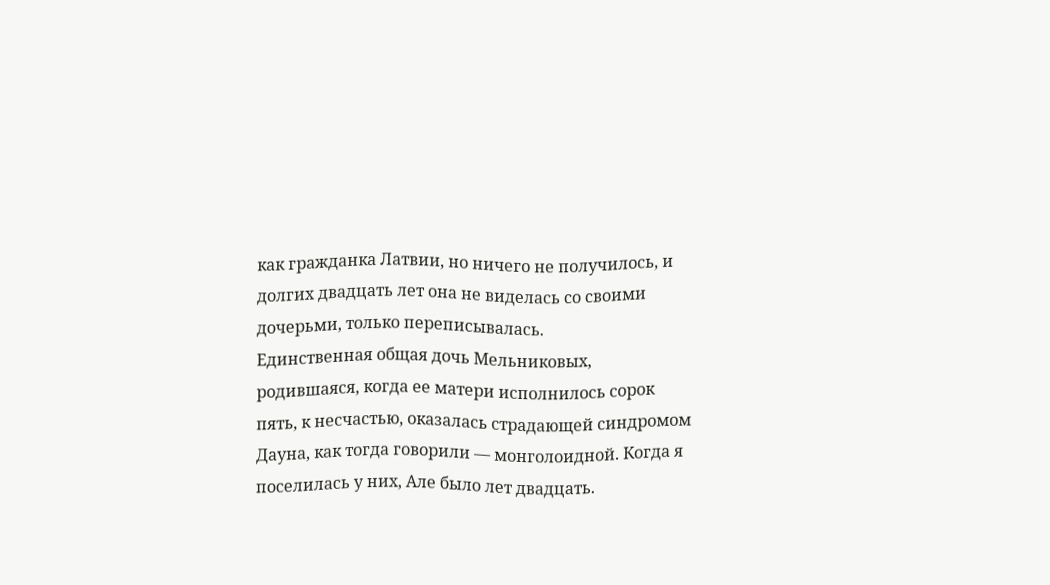как гражданка Латвии, но ничего не получилось, и долгих двадцать лет она не виделась со своими дочерьми, только переписывалась.
Единственная общая дочь Мельниковых, родившаяся, когда ее матери исполнилось сорок пять, к несчастью, оказалась страдающей синдромом Дауна, как тогда говорили — монголоидной. Когда я поселилась у них, Але было лет двадцать.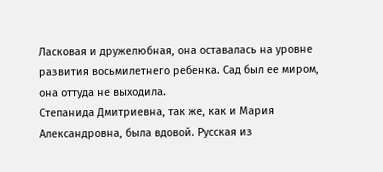Ласковая и дружелюбная, она оставалась на уровне развития восьмилетнего ребенка. Сад был ее миром, она оттуда не выходила.
Степанида Дмитриевна, так же, как и Мария Александровна, была вдовой. Русская из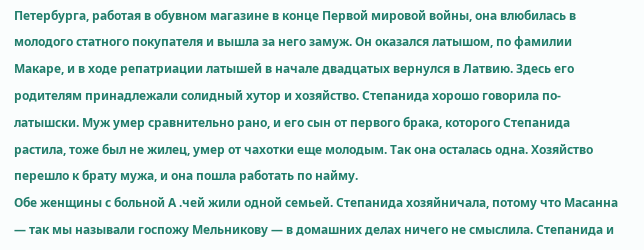Петербурга, работая в обувном магазине в конце Первой мировой войны, она влюбилась в молодого статного покупателя и вышла за него замуж. Он оказался латышом, по фамилии Макаре, и в ходе репатриации латышей в начале двадцатых вернулся в Латвию. Здесь его родителям принадлежали солидный хутор и хозяйство. Степанида хорошо говорила по-латышски. Муж умер сравнительно рано, и его сын от первого брака, которого Степанида растила, тоже был не жилец, умер от чахотки еще молодым. Так она осталась одна. Хозяйство перешло к брату мужа, и она пошла работать по найму.
Обе женщины с больной А .чей жили одной семьей. Степанида хозяйничала, потому что Масанна — так мы называли госпожу Мельникову — в домашних делах ничего не смыслила. Степанида и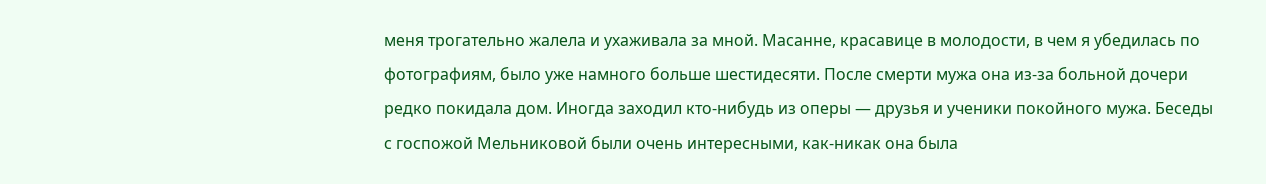меня трогательно жалела и ухаживала за мной. Масанне, красавице в молодости, в чем я убедилась по фотографиям, было уже намного больше шестидесяти. После смерти мужа она из-за больной дочери редко покидала дом. Иногда заходил кто-нибудь из оперы — друзья и ученики покойного мужа. Беседы с госпожой Мельниковой были очень интересными, как-никак она была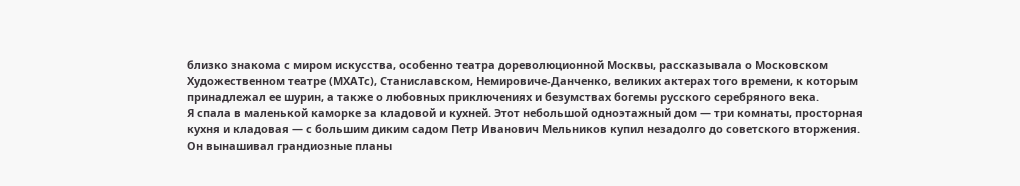близко знакома с миром искусства, особенно театра дореволюционной Москвы, рассказывала о Московском Художественном театре (МХАТс), Станиславском, Немировиче-Данченко, великих актерах того времени, к которым принадлежал ее шурин, а также о любовных приключениях и безумствах богемы русского серебряного века.
Я спала в маленькой каморке за кладовой и кухней. Этот небольшой одноэтажный дом — три комнаты, просторная кухня и кладовая — с большим диким садом Петр Иванович Мельников купил незадолго до советского вторжения. Он вынашивал грандиозные планы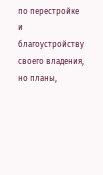по перестройке и благоустройству своего владения, но планы,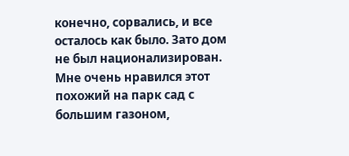конечно, сорвались, и все осталось как было. Зато дом не был национализирован. Мне очень нравился этот похожий на парк сад с большим газоном,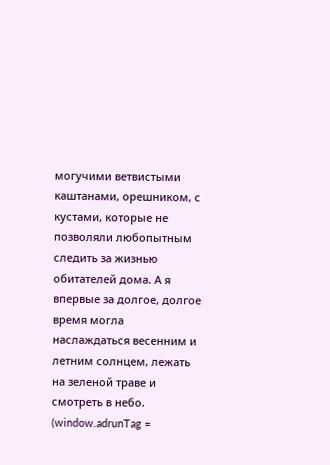могучими ветвистыми каштанами, орешником, с кустами, которые не позволяли любопытным следить за жизнью обитателей дома. А я впервые за долгое, долгое время могла наслаждаться весенним и летним солнцем, лежать на зеленой траве и смотреть в небо.
(window.adrunTag =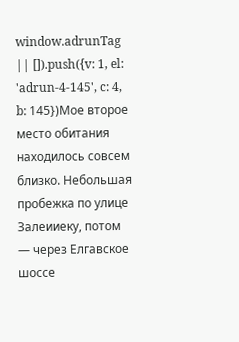window.adrunTag || []).push({v: 1, el: 'adrun-4-145', c: 4, b: 145})Мое второе место обитания находилось совсем близко. Небольшая пробежка по улице Залеииеку, потом — через Елгавское шоссе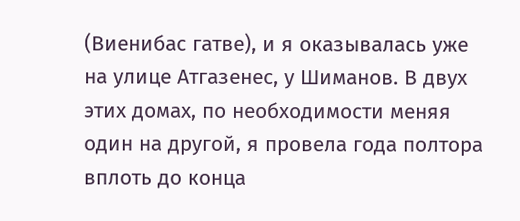(Виенибас гатве), и я оказывалась уже на улице Атгазенес, у Шиманов. В двух этих домах, по необходимости меняя один на другой, я провела года полтора вплоть до конца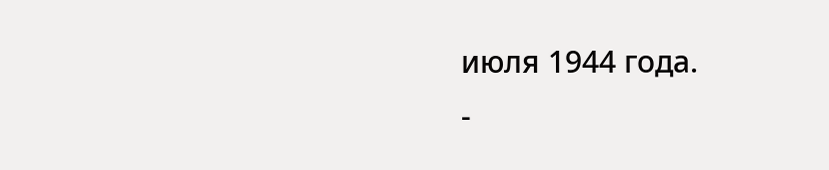июля 1944 года.
-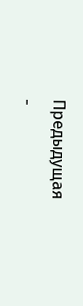Предыдущая
-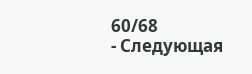60/68
- Следующая